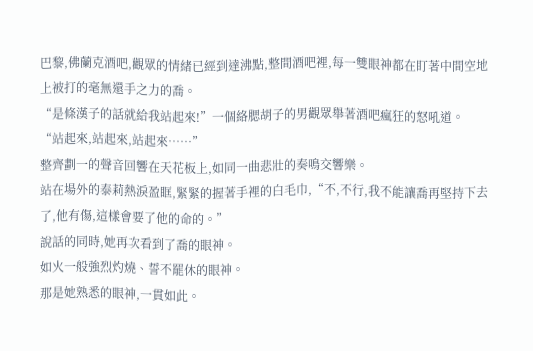巴黎,佛蘭克酒吧,觀眾的情緒已經到達沸點,整間酒吧裡,每一雙眼神都在盯著中間空地上被打的毫無還手之力的喬。
“是條漢子的話就給我站起來!”一個絡腮胡子的男觀眾舉著酒吧瘋狂的怒吼道。
“站起來,站起來,站起來……”
整齊劃一的聲音回響在天花板上,如同一曲悲壯的奏鳴交響樂。
站在場外的泰莉熱淚盈眶,緊緊的握著手裡的白毛巾,“不,不行,我不能讓喬再堅持下去了,他有傷,這樣會要了他的命的。”
說話的同時,她再次看到了喬的眼神。
如火一般強烈灼燒、誓不罷休的眼神。
那是她熟悉的眼神,一貫如此。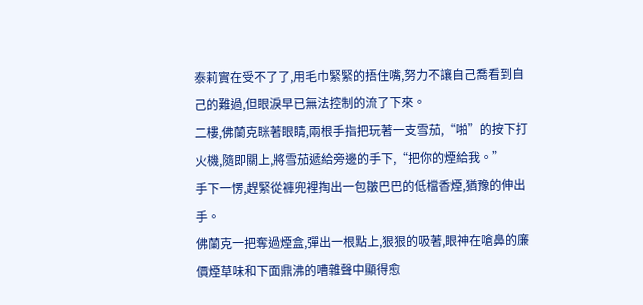泰莉實在受不了了,用毛巾緊緊的捂住嘴,努力不讓自己喬看到自己的難過,但眼淚早已無法控制的流了下來。
二樓,佛蘭克眯著眼睛,兩根手指把玩著一支雪茄,“啪”的按下打火機,隨即關上,將雪茄遞給旁邊的手下,“把你的煙給我。”
手下一愣,趕緊從褲兜裡掏出一包皺巴巴的低檔香煙,猶豫的伸出手。
佛蘭克一把奪過煙盒,彈出一根點上,狠狠的吸著,眼神在嗆鼻的廉價煙草味和下面鼎沸的嘈雜聲中顯得愈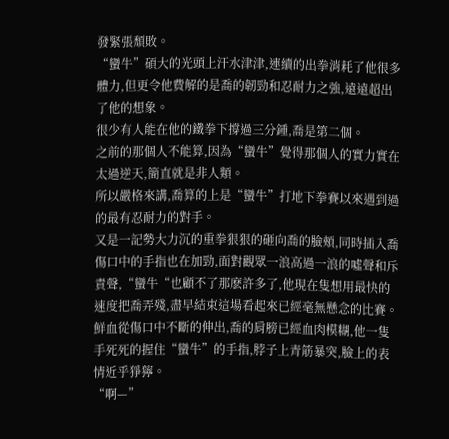發緊張頹敗。
“蠻牛”碩大的光頭上汗水津津,連續的出拳消耗了他很多體力,但更令他費解的是喬的韌勁和忍耐力之強,遠遠超出了他的想象。
很少有人能在他的鐵拳下撐過三分鍾,喬是第二個。
之前的那個人不能算,因為“蠻牛”覺得那個人的實力實在太過逆天,簡直就是非人類。
所以嚴格來講,喬算的上是“蠻牛”打地下拳賽以來遇到過的最有忍耐力的對手。
又是一記勢大力沉的重拳狠狠的砸向喬的臉頰,同時插入喬傷口中的手指也在加勁,面對觀眾一浪高過一浪的噓聲和斥責聲,“蠻牛“也顧不了那麽許多了,他現在隻想用最快的速度把喬弄殘,盡早結束這場看起來已經毫無懸念的比賽。
鮮血從傷口中不斷的伸出,喬的肩膀已經血肉模糊,他一隻手死死的握住“蠻牛”的手指,脖子上青筋暴突,臉上的表情近乎猙獰。
“啊—”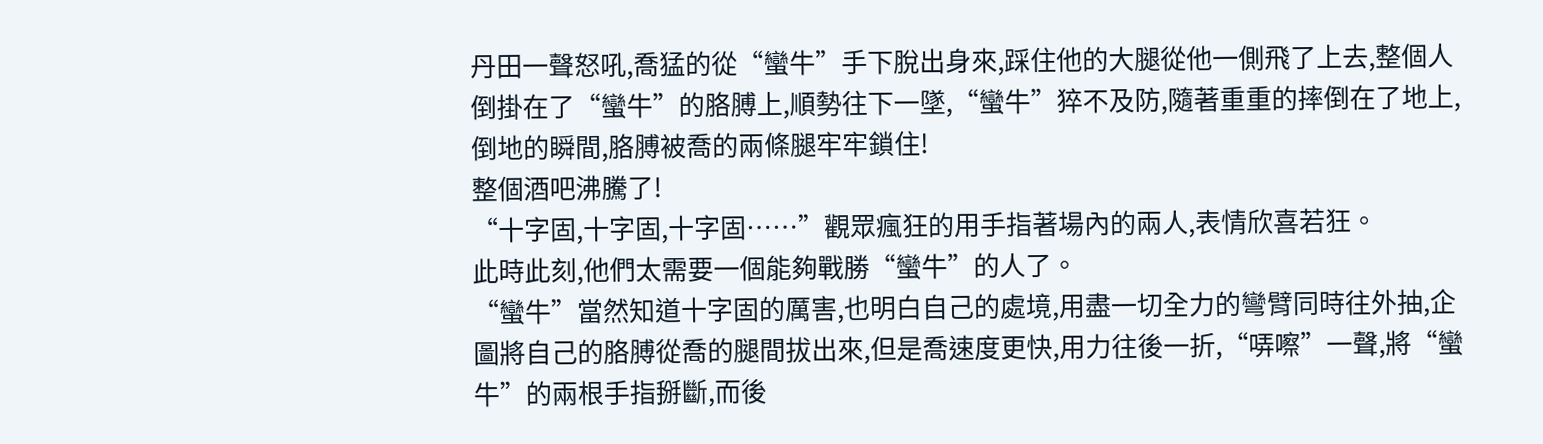丹田一聲怒吼,喬猛的從“蠻牛”手下脫出身來,踩住他的大腿從他一側飛了上去,整個人倒掛在了“蠻牛”的胳膊上,順勢往下一墜,“蠻牛”猝不及防,隨著重重的摔倒在了地上,倒地的瞬間,胳膊被喬的兩條腿牢牢鎖住!
整個酒吧沸騰了!
“十字固,十字固,十字固……”觀眾瘋狂的用手指著場內的兩人,表情欣喜若狂。
此時此刻,他們太需要一個能夠戰勝“蠻牛”的人了。
“蠻牛”當然知道十字固的厲害,也明白自己的處境,用盡一切全力的彎臂同時往外抽,企圖將自己的胳膊從喬的腿間拔出來,但是喬速度更快,用力往後一折,“哢嚓”一聲,將“蠻牛”的兩根手指掰斷,而後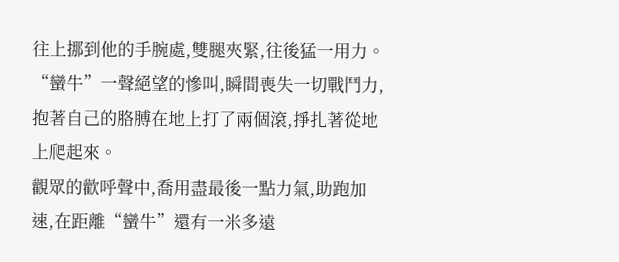往上挪到他的手腕處,雙腿夾緊,往後猛一用力。
“蠻牛”一聲絕望的慘叫,瞬間喪失一切戰鬥力,抱著自己的胳膊在地上打了兩個滾,掙扎著從地上爬起來。
觀眾的歡呼聲中,喬用盡最後一點力氣,助跑加速,在距離“蠻牛”還有一米多遠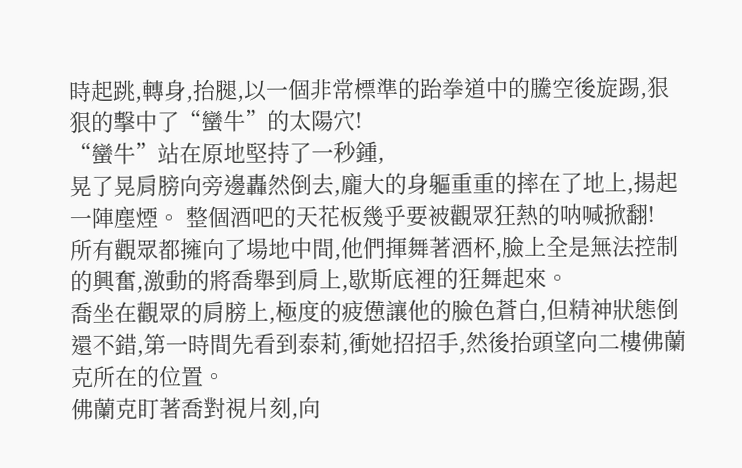時起跳,轉身,抬腿,以一個非常標準的跆拳道中的騰空後旋踢,狠狠的擊中了“蠻牛”的太陽穴!
“蠻牛”站在原地堅持了一秒鍾,
晃了晃肩膀向旁邊轟然倒去,龐大的身軀重重的摔在了地上,揚起一陣塵煙。 整個酒吧的天花板幾乎要被觀眾狂熱的呐喊掀翻!
所有觀眾都擁向了場地中間,他們揮舞著酒杯,臉上全是無法控制的興奮,激動的將喬舉到肩上,歇斯底裡的狂舞起來。
喬坐在觀眾的肩膀上,極度的疲憊讓他的臉色蒼白,但精神狀態倒還不錯,第一時間先看到泰莉,衝她招招手,然後抬頭望向二樓佛蘭克所在的位置。
佛蘭克盯著喬對視片刻,向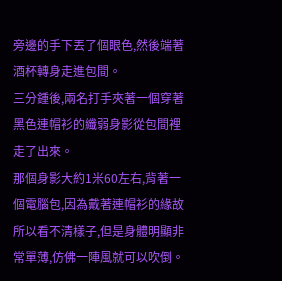旁邊的手下丟了個眼色,然後端著酒杯轉身走進包間。
三分鍾後,兩名打手夾著一個穿著黑色連帽衫的纖弱身影從包間裡走了出來。
那個身影大約1米60左右,背著一個電腦包,因為戴著連帽衫的緣故所以看不清樣子,但是身體明顯非常單薄,仿佛一陣風就可以吹倒。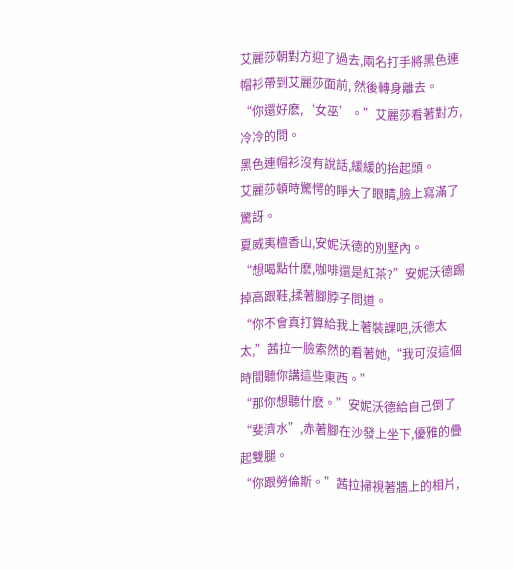艾麗莎朝對方迎了過去,兩名打手將黑色連帽衫帶到艾麗莎面前, 然後轉身離去。
“你還好麽,‘女巫’。”艾麗莎看著對方,冷冷的問。
黑色連帽衫沒有說話,緩緩的抬起頭。
艾麗莎頓時驚愕的睜大了眼睛,臉上寫滿了驚訝。
夏威夷檀香山,安妮沃德的別墅內。
“想喝點什麽,咖啡還是紅茶?”安妮沃德踢掉高跟鞋,揉著腳脖子問道。
“你不會真打算給我上著裝課吧,沃德太太,”茜拉一臉索然的看著她,“我可沒這個時間聽你講這些東西。”
“那你想聽什麽。”安妮沃德給自己倒了“斐濟水”,赤著腳在沙發上坐下,優雅的疊起雙腿。
“你跟勞倫斯。”茜拉掃視著牆上的相片,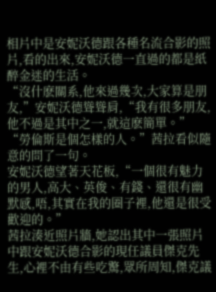相片中是安妮沃德跟各種名流合影的照片,看的出來,安妮沃德一直過的都是紙醉金迷的生活。
“沒什麽關系,他來過幾次,大家算是朋友,”安妮沃德聳聳肩,“我有很多朋友,他不過是其中之一,就這麽簡單。”
“勞倫斯是個怎樣的人。”茜拉看似隨意的問了一句。
安妮沃德望著天花板,“一個很有魅力的男人,高大、英俊、有錢、還很有幽默感,唔,其實在我的圈子裡,他還是很受歡迎的。”
茜拉湊近照片牆,她認出其中一張照片中跟安妮沃德合影的現任議員傑克先生,心裡不由有些吃驚,眾所周知,傑克議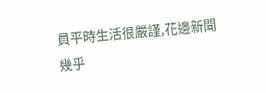員平時生活很嚴謹,花邊新聞幾乎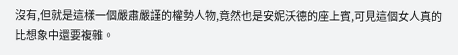沒有,但就是這樣一個嚴肅嚴謹的權勢人物,竟然也是安妮沃德的座上賓,可見這個女人真的比想象中還要複雜。